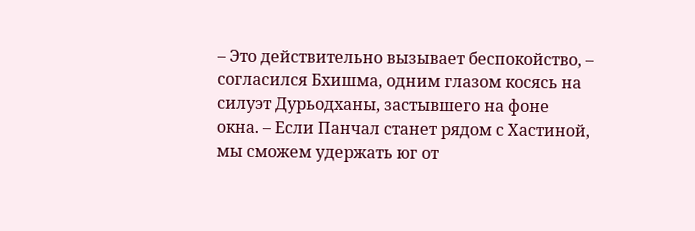– Это действительно вызывает беспокойство, – согласился Бхишма, одним глазом косясь на силуэт Дурьодханы, застывшего на фоне окна. – Если Панчал станет рядом с Хастиной, мы сможем удержать юг от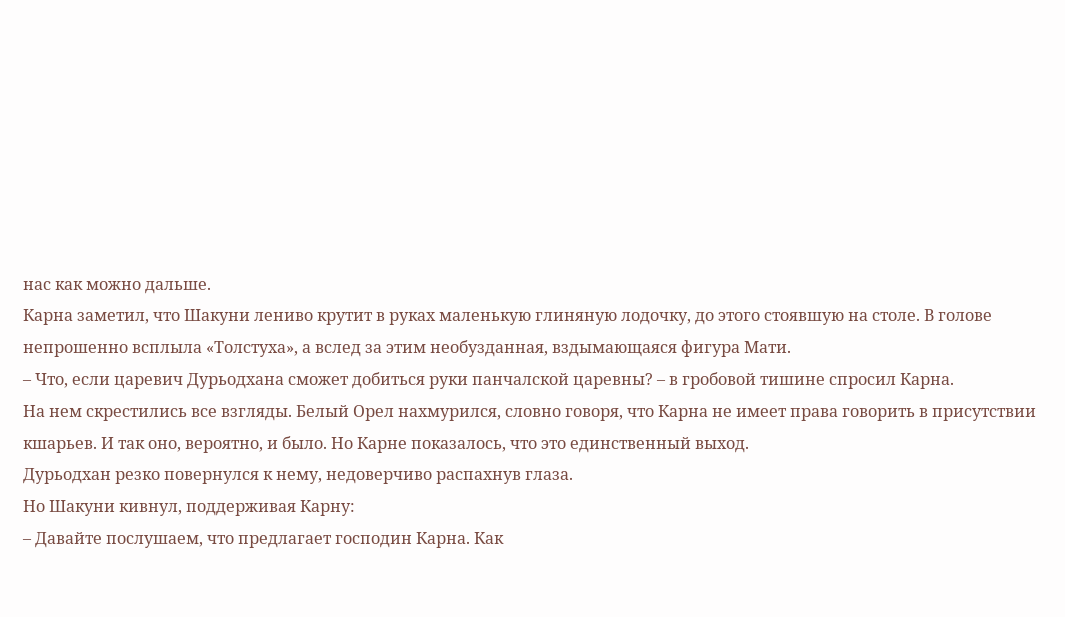нас как можно дальше.
Карна заметил, что Шакуни лениво крутит в руках маленькую глиняную лодочку, до этого стоявшую на столе. В голове непрошенно всплыла «Толстуха», а вслед за этим необузданная, вздымающаяся фигура Мати.
– Что, если царевич Дурьодхана сможет добиться руки панчалской царевны? – в гробовой тишине спросил Карна.
На нем скрестились все взгляды. Белый Орел нахмурился, словно говоря, что Карна не имеет права говорить в присутствии кшарьев. И так оно, вероятно, и было. Но Карне показалось, что это единственный выход.
Дурьодхан резко повернулся к нему, недоверчиво распахнув глаза.
Но Шакуни кивнул, поддерживая Карну:
– Давайте послушаем, что предлагает господин Карна. Как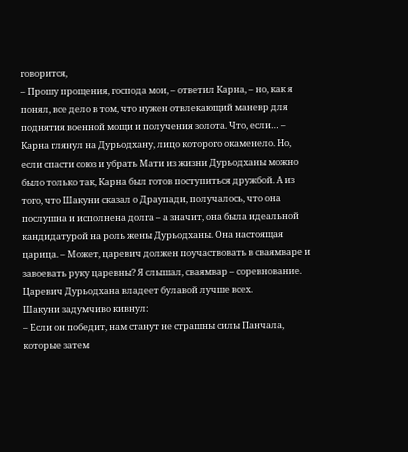говорится,
– Прошу прощения, господа мои, – ответил Карна, – но, как я понял, все дело в том, что нужен отвлекающий маневр для поднятия военной мощи и получения золота. Что, если… – Карна глянул на Дурьодхану, лицо которого окаменело. Но, если спасти союз и убрать Мати из жизни Дурьодханы можно было только так, Карна был готов поступиться дружбой. А из того, что Шакуни сказал о Драупади, получалось, что она послушна и исполнена долга – а значит, она была идеальной кандидатурой на роль жены Дурьодханы. Она настоящая царица. – Может, царевич должен поучаствовать в сваямваре и завоевать руку царевны? Я слышал, сваямвар – соревнование. Царевич Дурьодхана владеет булавой лучше всех.
Шакуни задумчиво кивнул:
– Если он победит, нам станут не страшны силы Панчала, которые затем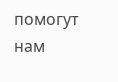помогут нам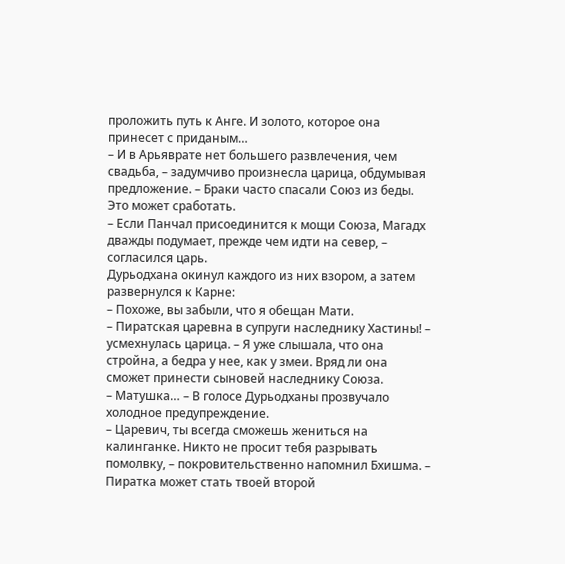проложить путь к Анге. И золото, которое она принесет с приданым…
– И в Арьяврате нет большего развлечения, чем свадьба, – задумчиво произнесла царица, обдумывая предложение. – Браки часто спасали Союз из беды. Это может сработать.
– Если Панчал присоединится к мощи Союза, Магадх дважды подумает, прежде чем идти на север, – согласился царь.
Дурьодхана окинул каждого из них взором, а затем развернулся к Карне:
– Похоже, вы забыли, что я обещан Мати.
– Пиратская царевна в супруги наследнику Хастины! – усмехнулась царица. – Я уже слышала, что она стройна, а бедра у нее, как у змеи. Вряд ли она сможет принести сыновей наследнику Союза.
– Матушка… – В голосе Дурьодханы прозвучало холодное предупреждение.
– Царевич, ты всегда сможешь жениться на калинганке. Никто не просит тебя разрывать помолвку, – покровительственно напомнил Бхишма. – Пиратка может стать твоей второй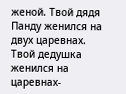женой. Твой дядя Панду женился на двух царевнах. Твой дедушка женился на царевнах-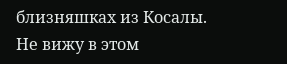близняшках из Косалы. Не вижу в этом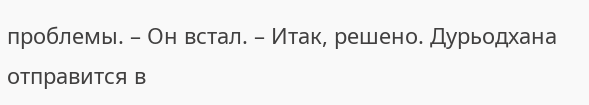проблемы. – Он встал. – Итак, решено. Дурьодхана отправится в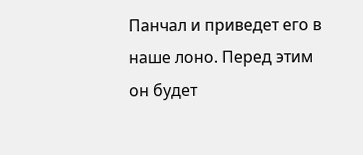Панчал и приведет его в наше лоно. Перед этим он будет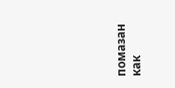помазан как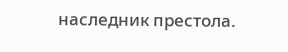наследник престола.